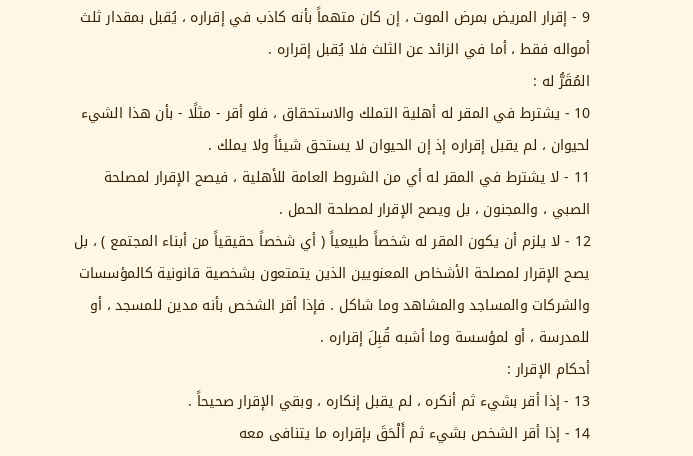9 - إقرار المريض بمرض الموت ، إن كان متهماً بأنه كاذب في إقراره ، يُقبل بمقدار ثلث أمواله فقط ، أما في الزائد عن الثلث فلا يُقبل إقراره .
المُقَرُّ له :
10 - يشترط في المقر له أهلية التملك والاستحقاق ، فلو أقر - مثلًا - بأن هذا الشيء لحيوان ، لم يقبل إقراره إذ إن الحيوان لا يستحق شيئاً ولا يملك .
11 - لا يشترط في المقر له أي من الشروط العامة للأهلية ، فيصح الإقرار لمصلحة الصبي ، والمجنون ، بل ويصح الإقرار لمصلحة الحمل .
12 - لا يلزم أن يكون المقر له شخصاً طبيعياً ( أي شخصاً حقيقياً من أبناء المجتمع ) ، بل يصح الإقرار لمصلحة الأشخاص المعنويين الذين يتمتعون بشخصية قانونية كالمؤسسات والشركات والمساجد والمشاهد وما شاكل . فإذا أقر الشخص بأنه مدين للمسجد ، أو للمدرسة ، أو لمؤسسة وما أشبه قُبِلَ إقراره .
أحكام الإقرار :
13 - إذا أقر بشيء ثم أنكره ، لم يقبل إنكاره ، وبقي الإقرار صحيحاً .
14 - إذا أقر الشخص بشيء ثم أَلْحَقَ بإقراره ما يتنافى معه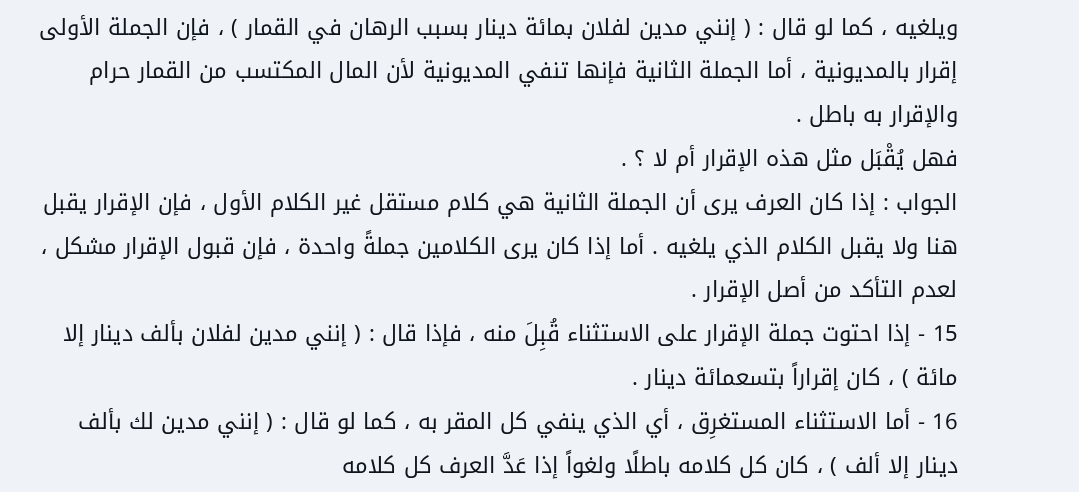ويلغيه ، كما لو قال : ( إنني مدين لفلان بمائة دينار بسبب الرهان في القمار ) ، فإن الجملة الأولى إقرار بالمديونية ، أما الجملة الثانية فإنها تنفي المديونية لأن المال المكتسب من القمار حرام والإقرار به باطل .
فهل يُقْبَل مثل هذه الإقرار أم لا ؟ .
الجواب : إذا كان العرف يرى أن الجملة الثانية هي كلام مستقل غير الكلام الأول ، فإن الإقرار يقبل هنا ولا يقبل الكلام الذي يلغيه . أما إذا كان يرى الكلامين جملةً واحدة ، فإن قبول الإقرار مشكل ، لعدم التأكد من أصل الإقرار .
15 - إذا احتوت جملة الإقرار على الاستثناء قُبِلَ منه ، فإذا قال : ( إنني مدين لفلان بألف دينار إلا مائة ) ، كان إقراراً بتسعمائة دينار .
16 - أما الاستثناء المستغرِق ، أي الذي ينفي كل المقر به ، كما لو قال : ( إنني مدين لك بألف دينار إلا ألف ) ، كان كل كلامه باطلًا ولغواً إذا عَدَّ العرف كل كلامه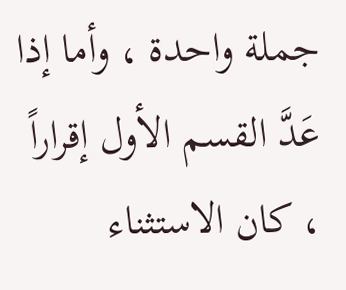جملة واحدة ، وأما إذا عَدَّ القسم الأول إقراراً ، كان الاستثناء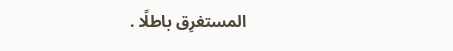المستغرِق باطلًا .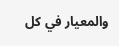والمعيار في كل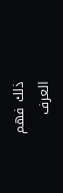ذلك فهم العرف